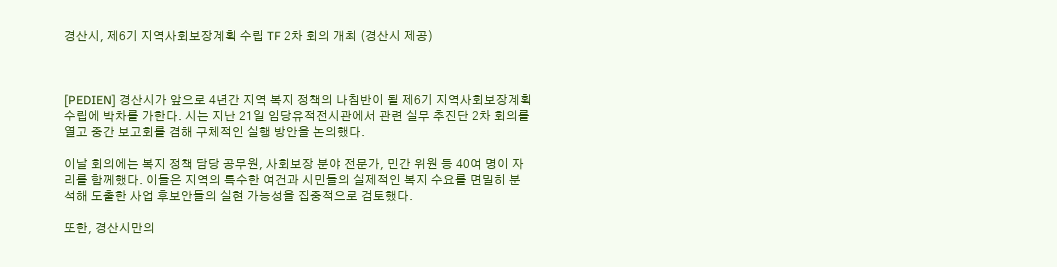경산시, 제6기 지역사회보장계획 수립 TF 2차 회의 개최 (경산시 제공)



[PEDIEN] 경산시가 앞으로 4년간 지역 복지 정책의 나침반이 될 제6기 지역사회보장계획 수립에 박차를 가한다. 시는 지난 21일 임당유적전시관에서 관련 실무 추진단 2차 회의를 열고 중간 보고회를 겸해 구체적인 실행 방안을 논의했다.

이날 회의에는 복지 정책 담당 공무원, 사회보장 분야 전문가, 민간 위원 등 40여 명이 자리를 함께했다. 이들은 지역의 특수한 여건과 시민들의 실제적인 복지 수요를 면밀히 분석해 도출한 사업 후보안들의 실현 가능성을 집중적으로 검토했다.

또한, 경산시만의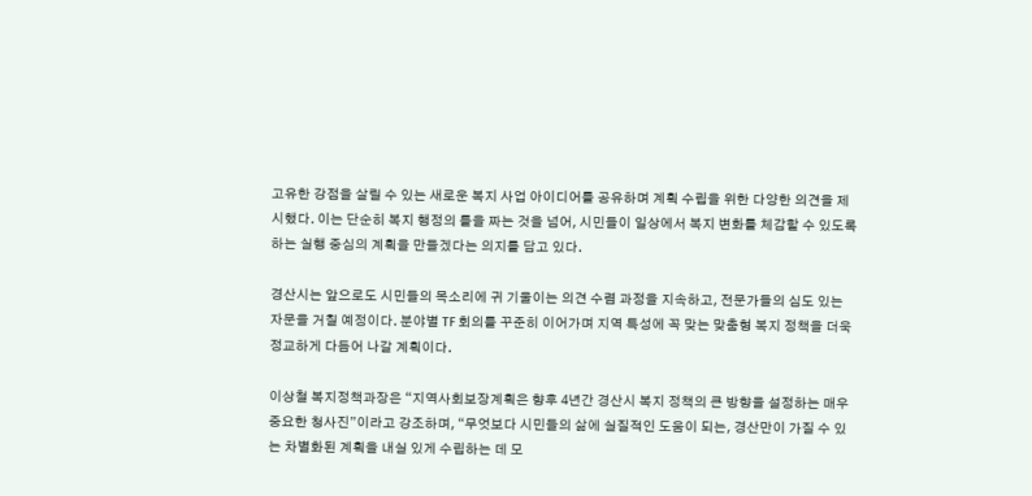고유한 강점을 살릴 수 있는 새로운 복지 사업 아이디어를 공유하며 계획 수립을 위한 다양한 의견을 제시했다. 이는 단순히 복지 행정의 틀을 짜는 것을 넘어, 시민들이 일상에서 복지 변화를 체감할 수 있도록 하는 실행 중심의 계획을 만들겠다는 의지를 담고 있다.

경산시는 앞으로도 시민들의 목소리에 귀 기울이는 의견 수렴 과정을 지속하고, 전문가들의 심도 있는 자문을 거칠 예정이다. 분야별 TF 회의를 꾸준히 이어가며 지역 특성에 꼭 맞는 맞춤형 복지 정책을 더욱 정교하게 다듬어 나갈 계획이다.

이상철 복지정책과장은 “지역사회보장계획은 향후 4년간 경산시 복지 정책의 큰 방향을 설정하는 매우 중요한 청사진”이라고 강조하며, “무엇보다 시민들의 삶에 실질적인 도움이 되는, 경산만이 가질 수 있는 차별화된 계획을 내실 있게 수립하는 데 모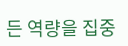든 역량을 집중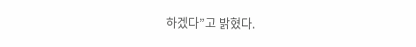하겠다”고 밝혔다.